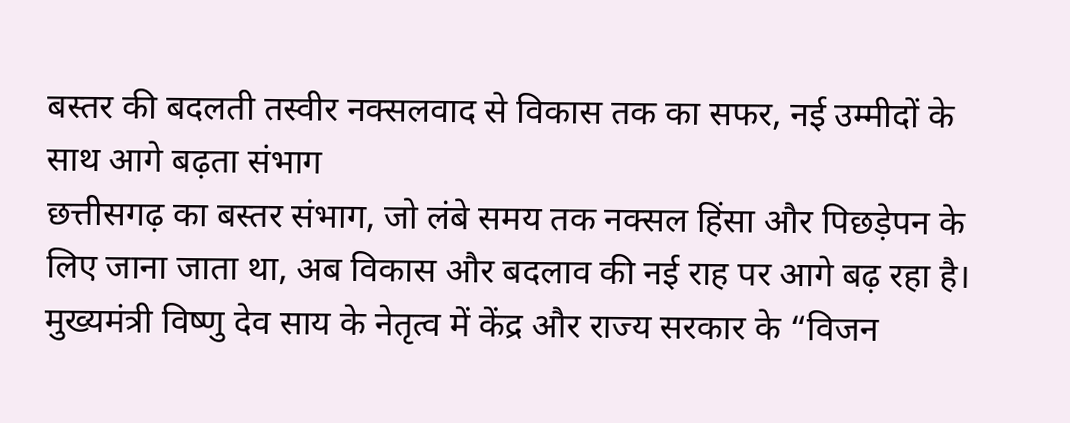बस्तर की बदलती तस्वीर नक्सलवाद से विकास तक का सफर, नई उम्मीदों के साथ आगे बढ़ता संभाग
छत्तीसगढ़ का बस्तर संभाग, जो लंबे समय तक नक्सल हिंसा और पिछड़ेपन के लिए जाना जाता था, अब विकास और बदलाव की नई राह पर आगे बढ़ रहा है। मुख्यमंत्री विष्णु देव साय के नेतृत्व में केंद्र और राज्य सरकार के “विजन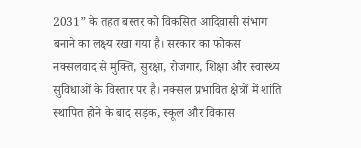2031” के तहत बस्तर को विकसित आदिवासी संभाग बनाने का लक्ष्य रखा गया है। सरकार का फोकस नक्सलवाद से मुक्ति, सुरक्षा, रोजगार, शिक्षा और स्वास्थ्य सुविधाओं के विस्तार पर है। नक्सल प्रभावित क्षेत्रों में शांति स्थापित होने के बाद सड़क, स्कूल और विकास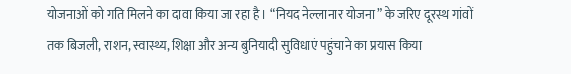योजनाओं को गति मिलने का दावा किया जा रहा है। “नियद नेल्लानार योजना” के जरिए दूरस्थ गांवों तक बिजली, राशन, स्वास्थ्य, शिक्षा और अन्य बुनियादी सुविधाएं पहुंचाने का प्रयास किया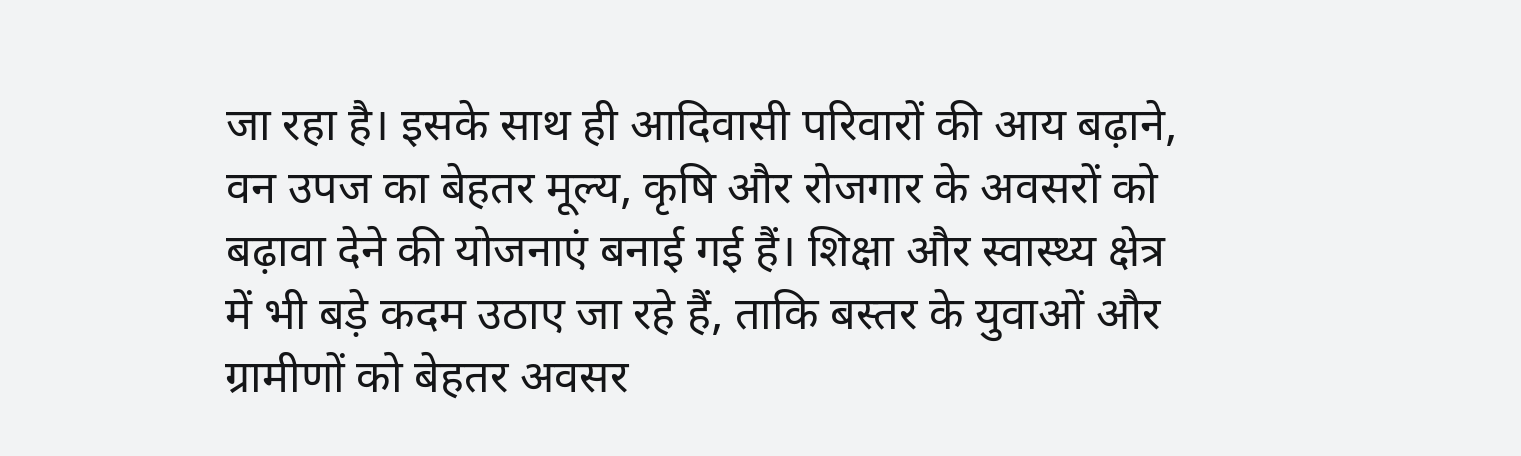जा रहा है। इसके साथ ही आदिवासी परिवारों की आय बढ़ाने, वन उपज का बेहतर मूल्य, कृषि और रोजगार के अवसरों को बढ़ावा देने की योजनाएं बनाई गई हैं। शिक्षा और स्वास्थ्य क्षेत्र में भी बड़े कदम उठाए जा रहे हैं, ताकि बस्तर के युवाओं और ग्रामीणों को बेहतर अवसर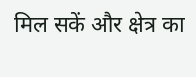मिल सकें और क्षेत्र का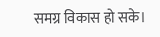समग्र विकास हो सके।